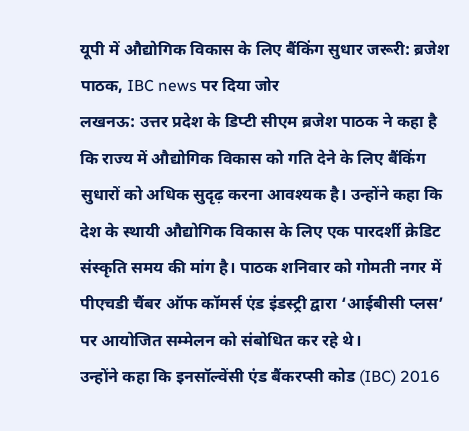यूपी में औद्योगिक विकास के लिए बैंकिंग सुधार जरूरी: ब्रजेश पाठक, IBC news पर दिया जोर
लखनऊ: उत्तर प्रदेश के डिप्टी सीएम ब्रजेश पाठक ने कहा है कि राज्य में औद्योगिक विकास को गति देने के लिए बैंकिंग सुधारों को अधिक सुदृढ़ करना आवश्यक है। उन्होंने कहा कि देश के स्थायी औद्योगिक विकास के लिए एक पारदर्शी क्रेडिट संस्कृति समय की मांग है। पाठक शनिवार को गोमती नगर में पीएचडी चैंबर ऑफ कॉमर्स एंड इंडस्ट्री द्वारा ‘आईबीसी प्लस’ पर आयोजित सम्मेलन को संबोधित कर रहे थे।
उन्होंने कहा कि इनसॉल्वेंसी एंड बैंकरप्सी कोड (IBC) 2016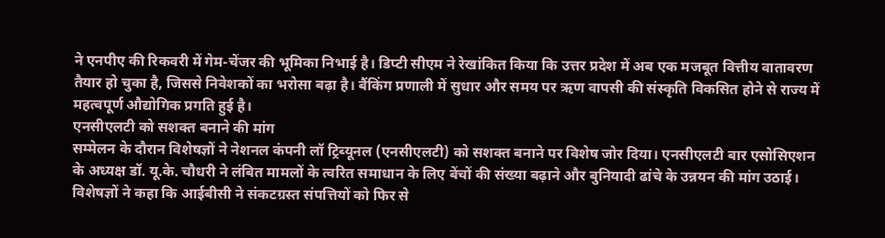ने एनपीए की रिकवरी में गेम-चेंजर की भूमिका निभाई है। डिप्टी सीएम ने रेखांकित किया कि उत्तर प्रदेश में अब एक मजबूत वित्तीय वातावरण तैयार हो चुका है, जिससे निवेशकों का भरोसा बढ़ा है। बैंकिंग प्रणाली में सुधार और समय पर ऋण वापसी की संस्कृति विकसित होने से राज्य में महत्वपूर्ण औद्योगिक प्रगति हुई है।
एनसीएलटी को सशक्त बनाने की मांग
सम्मेलन के दौरान विशेषज्ञों ने नेशनल कंपनी लॉ ट्रिब्यूनल (एनसीएलटी) को सशक्त बनाने पर विशेष जोर दिया। एनसीएलटी बार एसोसिएशन के अध्यक्ष डॉ. यू.के. चौधरी ने लंबित मामलों के त्वरित समाधान के लिए बेंचों की संख्या बढ़ाने और बुनियादी ढांचे के उन्नयन की मांग उठाई। विशेषज्ञों ने कहा कि आईबीसी ने संकटग्रस्त संपत्तियों को फिर से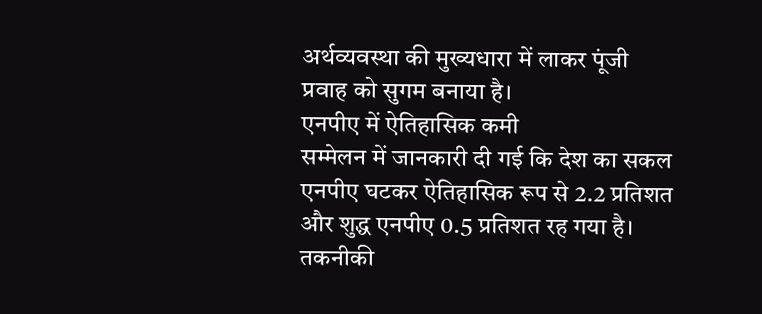अर्थव्यवस्था की मुख्यधारा में लाकर पूंजी प्रवाह को सुगम बनाया है।
एनपीए में ऐतिहासिक कमी
सम्मेलन में जानकारी दी गई कि देश का सकल एनपीए घटकर ऐतिहासिक रूप से 2.2 प्रतिशत और शुद्ध एनपीए 0.5 प्रतिशत रह गया है। तकनीकी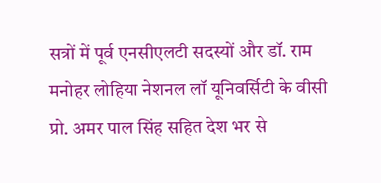सत्रों में पूर्व एनसीएलटी सदस्यों और डॉ. राम मनोहर लोहिया नेशनल लॉ यूनिवर्सिटी के वीसी प्रो. अमर पाल सिंह सहित देश भर से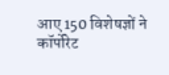आए 150 विशेषज्ञों ने कॉर्पोरेट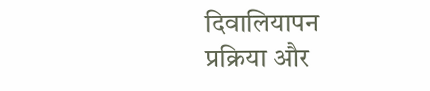दिवालियापन प्रक्रिया और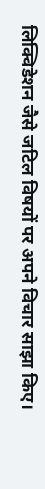लिक्विडेशन जैसे जटिल विषयों पर अपने विचार साझा किए।